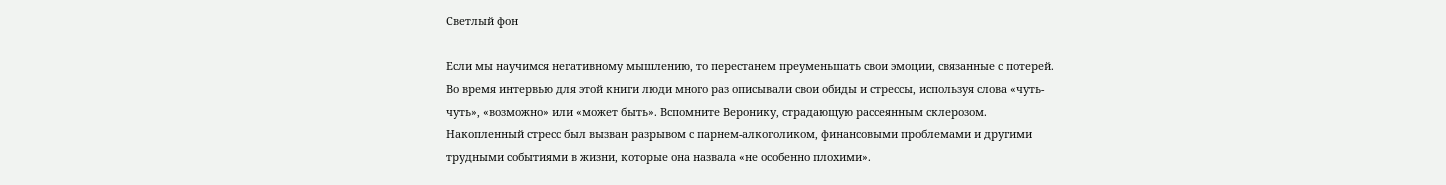Светлый фон

Если мы научимся негативному мышлению, то перестанем преуменьшать свои эмоции, связанные с потерей. Во время интервью для этой книги люди много раз описывали свои обиды и стрессы, используя слова «чуть-чуть», «возможно» или «может быть». Вспомните Веронику, страдающую рассеянным склерозом. Накопленный стресс был вызван разрывом с парнем-алкоголиком, финансовыми проблемами и другими трудными событиями в жизни, которые она назвала «не особенно плохими».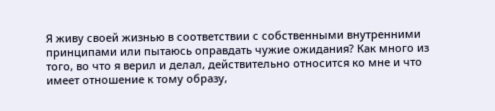Я живу своей жизнью в соответствии с собственными внутренними принципами или пытаюсь оправдать чужие ожидания? Как много из того, во что я верил и делал, действительно относится ко мне и что имеет отношение к тому образу,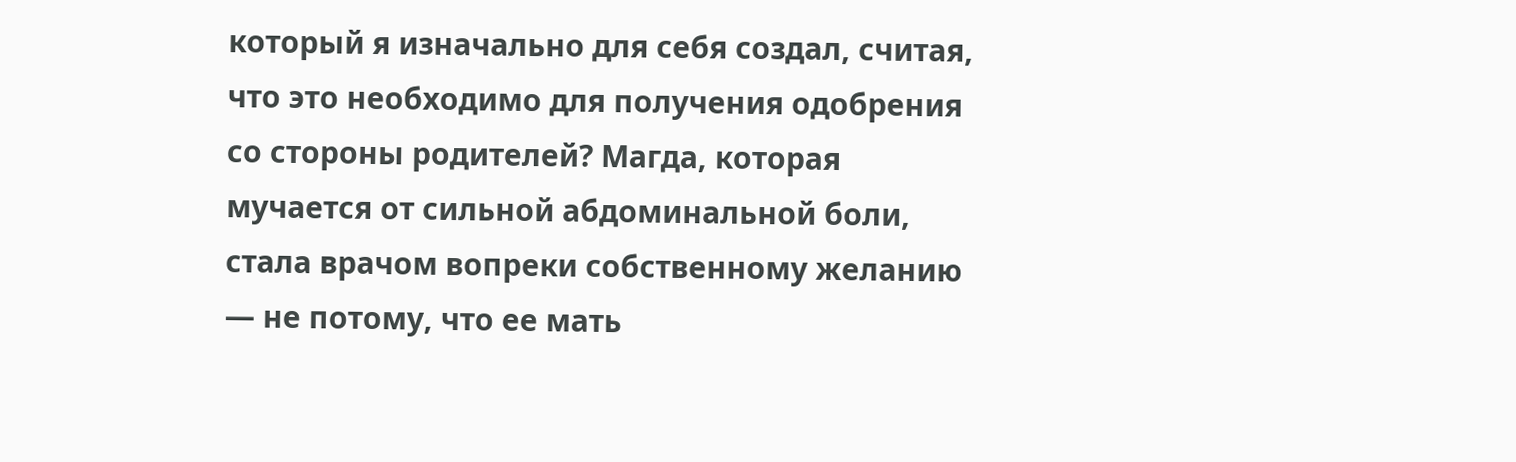который я изначально для себя создал, считая, что это необходимо для получения одобрения со стороны родителей? Магда, которая мучается от сильной абдоминальной боли, стала врачом вопреки собственному желанию — не потому, что ее мать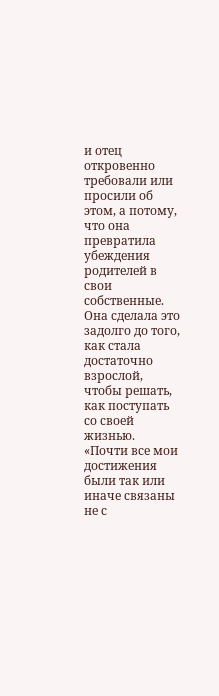и отец откровенно требовали или просили об этом, а потому, что она превратила убеждения родителей в свои собственные. Она сделала это задолго до того, как стала достаточно взрослой, чтобы решать, как поступать со своей жизнью. «Почти все мои достижения были так или иначе связаны не с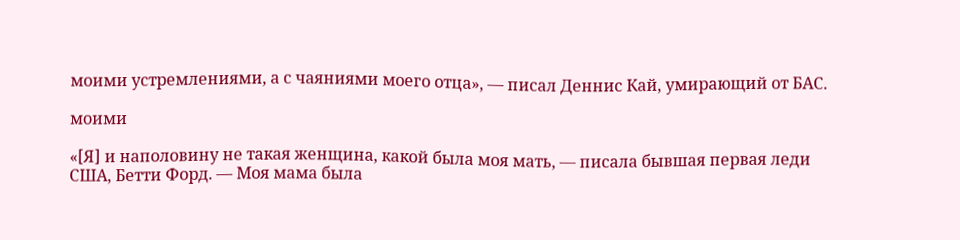моими устремлениями, а с чаяниями моего отца», — писал Деннис Кай, умирающий от БАС.

моими

«[Я] и наполовину не такая женщина, какой была моя мать, — писала бывшая первая леди США, Бетти Форд. — Моя мама была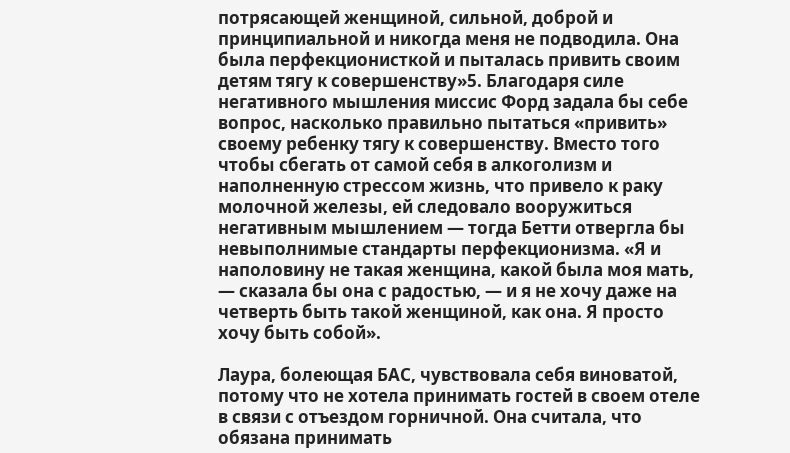потрясающей женщиной, сильной, доброй и принципиальной и никогда меня не подводила. Она была перфекционисткой и пыталась привить своим детям тягу к совершенству»5. Благодаря силе негативного мышления миссис Форд задала бы себе вопрос, насколько правильно пытаться «привить» своему ребенку тягу к совершенству. Вместо того чтобы сбегать от самой себя в алкоголизм и наполненную стрессом жизнь, что привело к раку молочной железы, ей следовало вооружиться негативным мышлением — тогда Бетти отвергла бы невыполнимые стандарты перфекционизма. «Я и наполовину не такая женщина, какой была моя мать, — сказала бы она с радостью, — и я не хочу даже на четверть быть такой женщиной, как она. Я просто хочу быть собой».

Лаура, болеющая БАС, чувствовала себя виноватой, потому что не хотела принимать гостей в своем отеле в связи с отъездом горничной. Она считала, что обязана принимать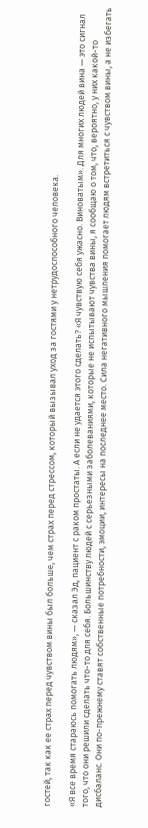гостей, так как ее страх перед чувством вины был больше, чем страх перед стрессом, который вызывал уход за гостями у нетрудоспособного человека.

«Я все время стараюсь помогать людям», — сказал Эд, пациент с раком простаты. А если не удается этого сделать? «Я чувствую себя ужасно. Виноватым». Для многих людей вина — это сигнал того, что они решили сделать что-то для себя. Большинству людей с серьезными заболеваниями, которые не испытывают чувства вины, я сообщаю о том, что, вероятно, у них какой-то дисбаланс. Они по-прежнему ставят собственные потребности, эмоции, интересы на последнее место. Сила негативного мышления помогает людям встретиться с чувством вины, а не избегать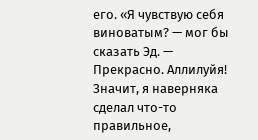его. «Я чувствую себя виноватым? — мог бы сказать Эд. — Прекрасно. Аллилуйя! Значит, я наверняка сделал что-то правильное,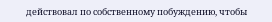действовал по собственному побуждению, чтобы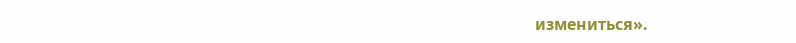измениться».